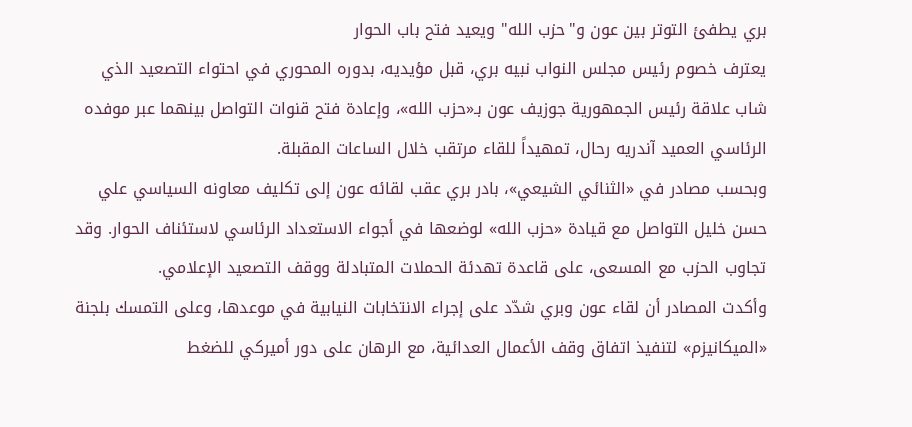بري يطفئ التوتر بين عون و"حزب الله" ويعيد فتح باب الحوار
يعترف خصوم رئيس مجلس النواب نبيه بري، قبل مؤيديه، بدوره المحوري في احتواء التصعيد الذي شاب علاقة رئيس الجمهورية جوزيف عون بـ«حزب الله»، وإعادة فتح قنوات التواصل بينهما عبر موفده الرئاسي العميد آندريه رحال، تمهيداً للقاء مرتقب خلال الساعات المقبلة.
وبحسب مصادر في «الثنائي الشيعي»، بادر بري عقب لقائه عون إلى تكليف معاونه السياسي علي حسن خليل التواصل مع قيادة «حزب الله» لوضعها في أجواء الاستعداد الرئاسي لاستئناف الحوار. وقد تجاوب الحزب مع المسعى، على قاعدة تهدئة الحملات المتبادلة ووقف التصعيد الإعلامي.
وأكدت المصادر أن لقاء عون وبري شدّد على إجراء الانتخابات النيابية في موعدها، وعلى التمسك بلجنة «الميكانيزم» لتنفيذ اتفاق وقف الأعمال العدائية، مع الرهان على دور أميركي للضغط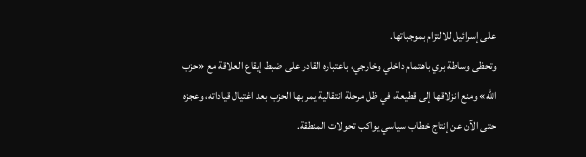على إسرائيل للالتزام بموجباتها.
وتحظى وساطة بري باهتمام داخلي وخارجي، باعتباره القادر على ضبط إيقاع العلاقة مع «حزب الله» ومنع انزلاقها إلى قطيعة، في ظل مرحلة انتقالية يمر بها الحزب بعد اغتيال قياداته، وعجزه حتى الآن عن إنتاج خطاب سياسي يواكب تحولات المنطقة.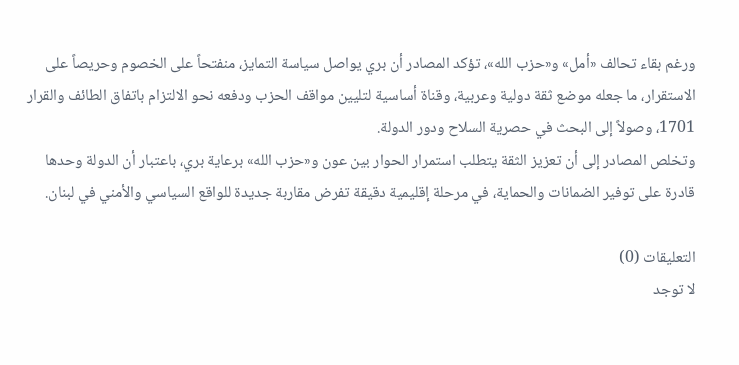ورغم بقاء تحالف «أمل» و«حزب الله»، تؤكد المصادر أن بري يواصل سياسة التمايز، منفتحاً على الخصوم وحريصاً على الاستقرار، ما جعله موضع ثقة دولية وعربية، وقناة أساسية لتليين مواقف الحزب ودفعه نحو الالتزام باتفاق الطائف والقرار 1701، وصولاً إلى البحث في حصرية السلاح ودور الدولة.
وتخلص المصادر إلى أن تعزيز الثقة يتطلب استمرار الحوار بين عون و«حزب الله» برعاية بري، باعتبار أن الدولة وحدها قادرة على توفير الضمانات والحماية، في مرحلة إقليمية دقيقة تفرض مقاربة جديدة للواقع السياسي والأمني في لبنان.

التعليقات (0)
لا توجد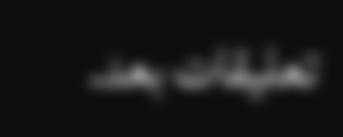تعليقات بعد.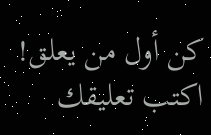كن أول من يعلق!
اكتب تعليقك